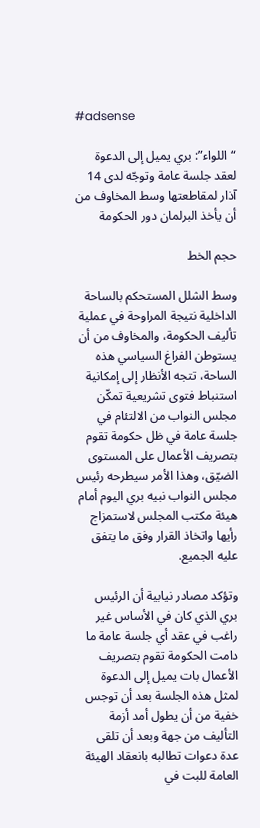#adsense

“اللواء”: بري يميل إلى الدعوة لعقد جلسة عامة وتوجّه لدى 14 آذار لمقاطعتها وسط المخاوف من أن يأخذ البرلمان دور الحكومة

حجم الخط

وسط الشلل المستحكم بالساحة الداخلية نتيجة المراوحة في عملية تأليف الحكومة، والمخاوف من أن يستوطن الفراغ السياسي هذه الساحة، تتجه الأنظار إلى إمكانية استنباط فتوى تشريعية تمكّن مجلس النواب من الالتئام في جلسة عامة في ظل حكومة تقوم بتصريف الأعمال على المستوى الضيّق، وهذا الأمر سيطرحه رئيس مجلس النواب نبيه بري اليوم أمام هيئة مكتب المجلس لاستمزاج رأيها واتخاذ القرار وفق ما يتفق عليه الجميع.

وتؤكد مصادر نيابية أن الرئيس بري الذي كان في الأساس غير راغب في عقد أي جلسة عامة ما دامت الحكومة تقوم بتصريف الأعمال بات يميل إلى الدعوة لمثل هذه الجلسة بعد أن توجس خفية من أن يطول أمد أزمة التأليف من جهة وبعد أن تلقى عدة دعوات تطالبه بانعقاد الهيئة العامة للبت في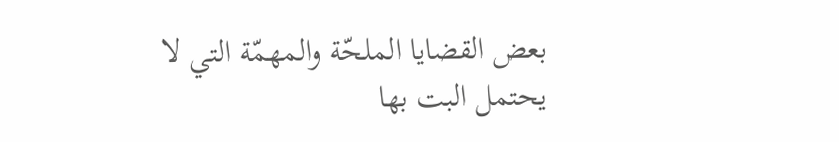بعض القضايا الملحّة والمهمّة التي لا يحتمل البت بها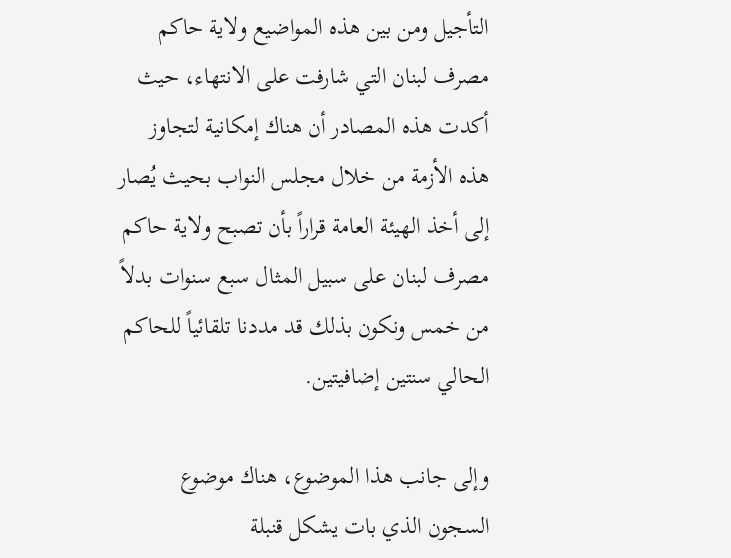التأجيل ومن بين هذه المواضيع ولاية حاكم مصرف لبنان التي شارفت على الانتهاء، حيث أكدت هذه المصادر أن هناك إمكانية لتجاوز هذه الأزمة من خلال مجلس النواب بحيث يُصار إلى أخذ الهيئة العامة قراراً بأن تصبح ولاية حاكم مصرف لبنان على سبيل المثال سبع سنوات بدلاً من خمس ونكون بذلك قد مددنا تلقائياً للحاكم الحالي سنتين إضافيتين.

وإلى جانب هذا الموضوع، هناك موضوع السجون الذي بات يشكل قنبلة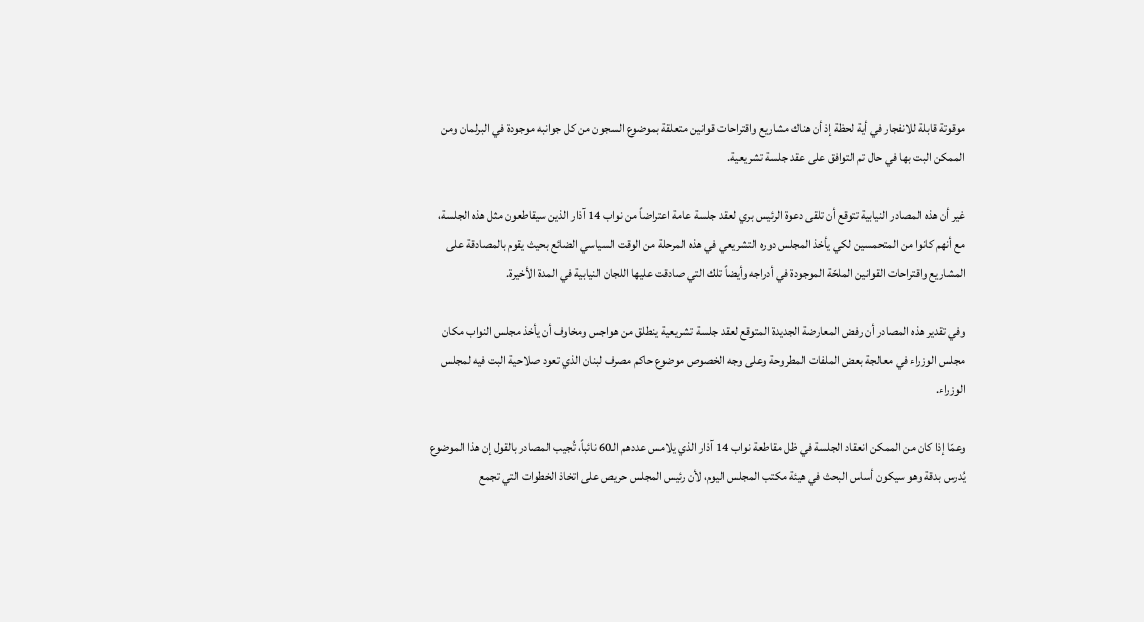موقوتة قابلة للانفجار في أية لحظة إذ أن هناك مشاريع واقتراحات قوانين متعلقة بموضوع السجون من كل جوانبه موجودة في البرلمان ومن الممكن البت بها في حال تم التوافق على عقد جلسة تشريعية.

غير أن هذه المصادر النيابية تتوقع أن تلقى دعوة الرئيس بري لعقد جلسة عامة اعتراضاً من نواب 14 آذار الذين سيقاطعون مثل هذه الجلسة، مع أنهم كانوا من المتحمسين لكي يأخذ المجلس دوره التشريعي في هذه المرحلة من الوقت السياسي الضائع بحيث يقوم بالمصادقة على المشاريع واقتراحات القوانين الملحّة الموجودة في أدراجه وأيضاً تلك التي صادقت عليها اللجان النيابية في المدة الأخيرة.

وفي تقدير هذه المصادر أن رفض المعارضة الجديدة المتوقع لعقد جلسة تشريعية ينطلق من هواجس ومخاوف أن يأخذ مجلس النواب مكان مجلس الوزراء في معالجة بعض الملفات المطروحة وعلى وجه الخصوص موضوع حاكم مصرف لبنان الذي تعود صلاحية البت فيه لمجلس الوزراء.

وعمّا إذا كان من الممكن انعقاد الجلسة في ظل مقاطعة نواب 14 آذار الذي يلامس عددهم الـ60 نائباً، تُجيب المصادر بالقول إن هذا الموضوع يُدرس بدقة وهو سيكون أساس البحث في هيئة مكتب المجلس اليوم، لأن رئيس المجلس حريص على اتخاذ الخطوات التي تجمع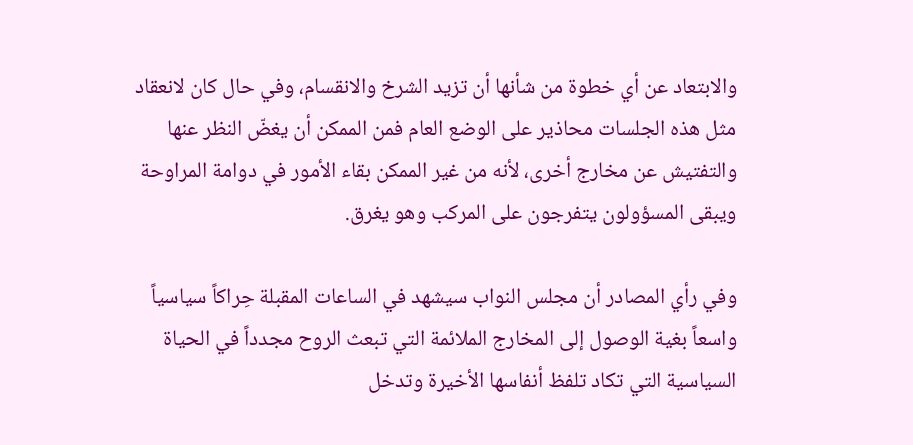والابتعاد عن أي خطوة من شأنها أن تزيد الشرخ والانقسام، وفي حال كان لانعقاد مثل هذه الجلسات محاذير على الوضع العام فمن الممكن أن يغضّ النظر عنها والتفتيش عن مخارج أخرى، لأنه من غير الممكن بقاء الأمور في دوامة المراوحة ويبقى المسؤولون يتفرجون على المركب وهو يغرق.

وفي رأي المصادر أن مجلس النواب سيشهد في الساعات المقبلة حِراكاً سياسياً واسعاً بغية الوصول إلى المخارج الملائمة التي تبعث الروح مجدداً في الحياة السياسية التي تكاد تلفظ أنفاسها الأخيرة وتدخل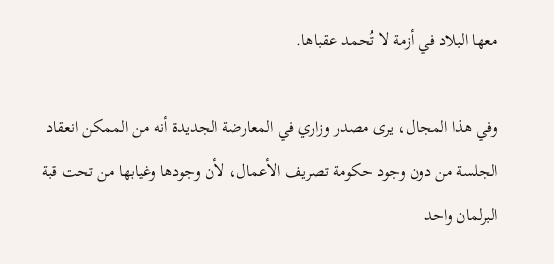معها البلاد في أزمة لا تُحمد عقباها.

وفي هذا المجال، يرى مصدر وزاري في المعارضة الجديدة أنه من الممكن انعقاد الجلسة من دون وجود حكومة تصريف الأعمال، لأن وجودها وغيابها من تحت قبة البرلمان واحد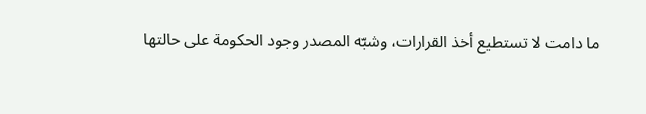ما دامت لا تستطيع أخذ القرارات، وشبّه المصدر وجود الحكومة على حالتها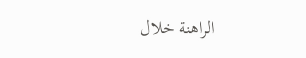الراهنة خلال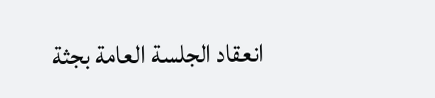انعقاد الجلسة العامة بجثة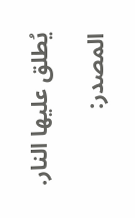يُطلق عليها النار.

المصدر: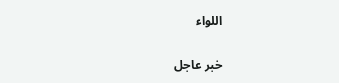اللواء

خبر عاجل